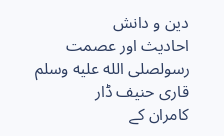دین و دانش
احادیث اور عصمت رسولصلى الله عليه وسلم
قاری حنیف ڈار
کامران کے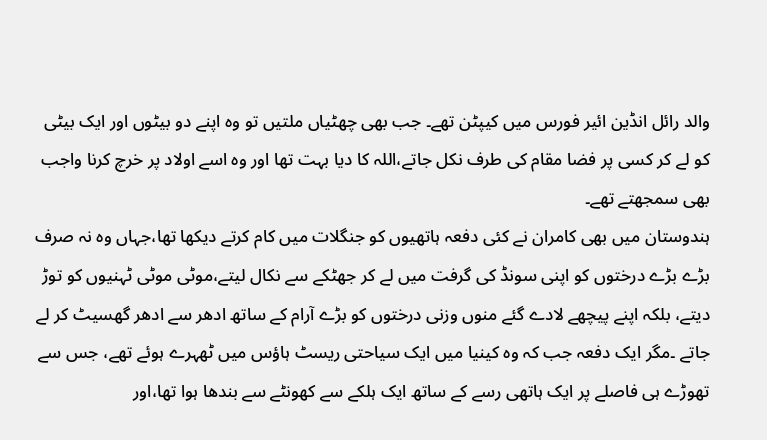والد رائل انڈین ائیر فورس میں کیپٹن تھے۔ جب بھی چھٹیاں ملتیں تو وہ اپنے دو بیٹوں اور ایک بیٹی کو لے کر کسی پر فضا مقام کی طرف نکل جاتے،اللہ کا دیا بہت تھا اور وہ اسے اولاد پر خرچ کرنا واجب بھی سمجھتے تھے۔
ہندوستان میں بھی کامران نے کئی دفعہ ہاتھیوں کو جنگلات میں کام کرتے دیکھا تھا،جہاں وہ نہ صرف بڑے بڑے درختوں کو اپنی سونڈ کی گرفت میں لے کر جھٹکے سے نکال لیتے،موٹی موٹی ٹہنیوں کو توڑ دیتے، بلکہ اپنے پیچھے لادے گئے منوں وزنی درختوں کو بڑے آرام کے ساتھ ادھر سے ادھر گھسیٹ کر لے جاتے ۔مگر ایک دفعہ جب کہ وہ کینیا میں ایک سیاحتی ریسٹ ہاؤس میں ٹھہرے ہوئے تھے، جس سے تھوڑے ہی فاصلے پر ایک ہاتھی رسے کے ساتھ ایک ہلکے سے کھونٹے سے بندھا ہوا تھا،اور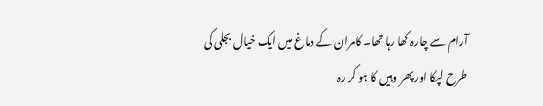آرام سے چارہ کھا رہا تھا۔ کامران کے دماغ میں ایک خیال بجلی کی طرح لپکا اور پھر وہیں کا ہو کر رہ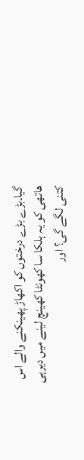گیا۔بڑے بڑے درختوں کو اکھاڑ پھینکنے والے اس ھاتھی کو یہ ہلکا سا کھونٹا کھینچ لینے میں دیرہی کتنی لگے گی؟ اور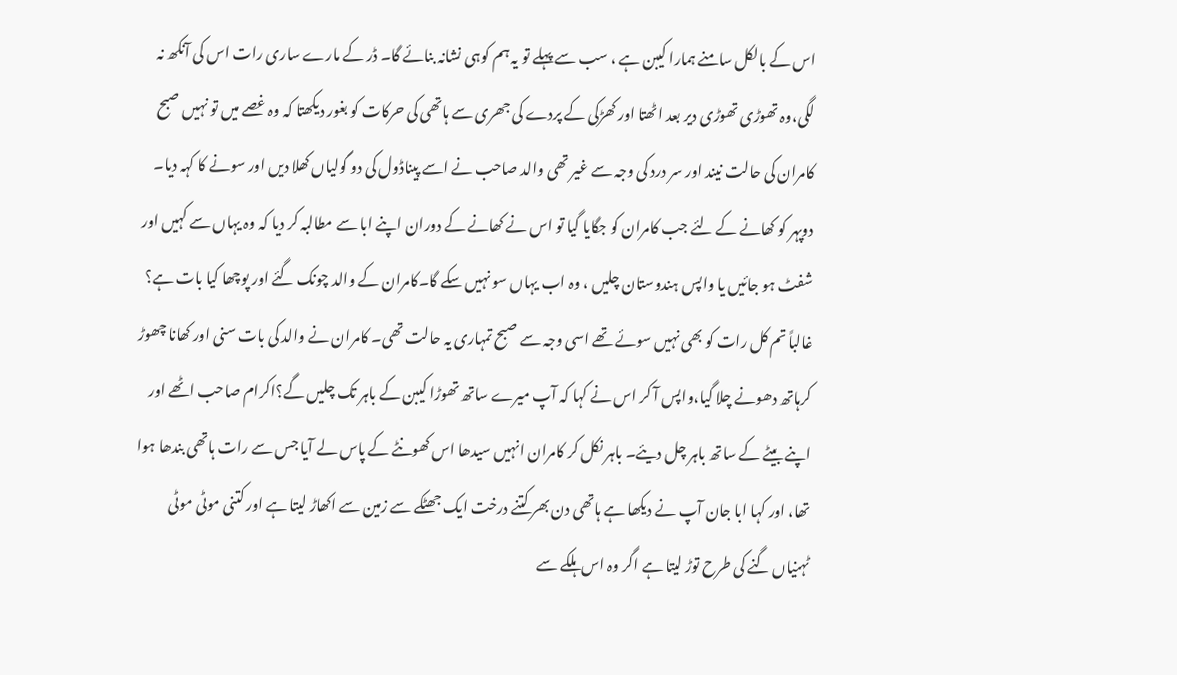اس کے بالکل سامنے ہمارا کیبن ہے ، سب سے پہلے تو یہ ہم کوہی نشانہ بنائے گا۔ ڈر کے مارے ساری رات اس کی آنکھ نہ لگی،وہ تھوڑی تھوڑی دیر بعد اٹھتا اور کھڑکی کے پردے کی جھری سے ہاتھی کی حرکات کو بغور دیکھتا کہ وہ غصے میں تو نہیں صبح کامران کی حالت نیند اور سر درد کی وجہ سے غیر تھی والد صاحب نے اسے پیناڈول کی دو گولیاں کھلا دیں اور سونے کا کہہ دیا۔ دوپہر کو کھانے کے لئے جب کامران کو جگایا گیا تو اس نے کھانے کے دوران اپنے ابا سے مطالبہ کر دیا کہ وہ یہاں سے کہیں اور شفٹ ہو جائیں یا واپس ہندوستان چلیں ، وہ اب یہاں سو نہیں سکے گا۔کامران کے والد چونک گئے اور پوچھا کیا بات ہے؟ غالباً تم کل رات کو بھی نہیں سوئے تھے اسی وجہ سے صبح تمہاری یہ حالت تھی۔ کامران نے والد کی بات سنی اور کھانا چھوڑ کرہاتھ دھونے چلا گیا،واپس آ کر اس نے کہا کہ آپ میرے ساتھ تھوڑا کیبن کے باہر تک چلیں گے؟اکرام صاحب اٹھے اور اپنے بیٹے کے ساتھ باہر چل دیئے۔ باہر نکل کر کامران انہیں سیدھا اس کھونٹے کے پاس لے آیا جس سے رات ہاتھی بندھا ہوا تھا، اور کہا ابا جان آپ نے دیکھا ہے ہاتھی دن بھر کتنے درخت ایک جھٹکے سے زمین سے اکھاڑ لیتا ہے اور کتنی موٹی موٹی ٹہنیاں گنے کی طرح توڑ لیتا ہے اگر وہ اس ہلکے سے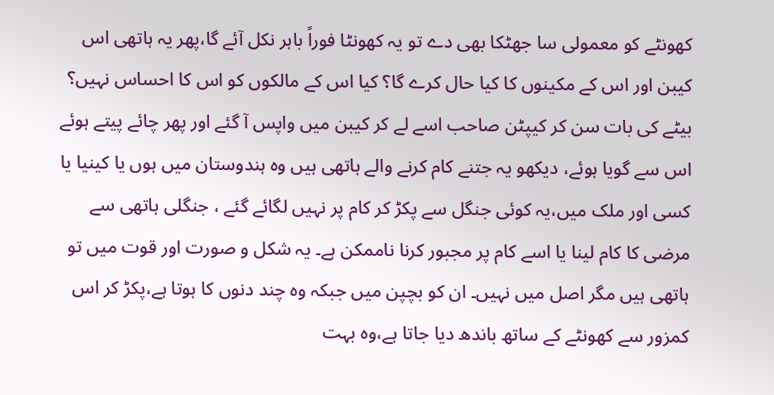کھونٹے کو معمولی سا جھٹکا بھی دے تو یہ کھونٹا فوراً باہر نکل آئے گا،پھر یہ ہاتھی اس کیبن اور اس کے مکینوں کا کیا حال کرے گا؟ کیا اس کے مالکوں کو اس کا احساس نہیں؟
بیٹے کی بات سن کر کیپٹن صاحب اسے لے کر کیبن میں واپس آ گئے اور پھر چائے پیتے ہوئے اس سے گویا ہوئے، دیکھو یہ جتنے کام کرنے والے ہاتھی ہیں وہ ہندوستان میں ہوں یا کینیا یا کسی اور ملک میں،یہ کوئی جنگل سے پکڑ کر کام پر نہیں لگائے گئے ، جنگلی ہاتھی سے مرضی کا کام لینا یا اسے کام پر مجبور کرنا ناممکن ہے۔ یہ شکل و صورت اور قوت میں تو ہاتھی ہیں مگر اصل میں نہیں۔ ان کو بچپن میں جبکہ وہ چند دنوں کا ہوتا ہے،پکڑ کر اس کمزور سے کھونٹے کے ساتھ باندھ دیا جاتا ہے،وہ بہت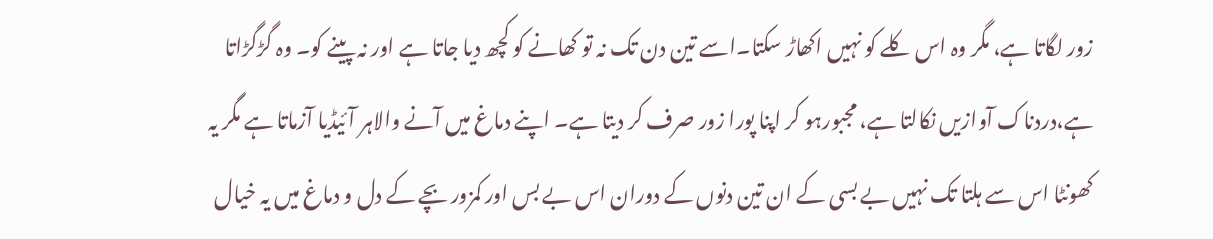زور لگاتا ہے، مگر وہ اس کلے کو نہیں اکھاڑ سکتا۔اسے تین دن تک نہ تو کھانے کو کچھ دیا جاتا ہے اور نہ پینے کو۔ وہ گڑگڑاتا ہے،دردناک آوازیں نکالتا ہے، مجبورہو کر اپنا پورا زور صرف کر دیتا ہے۔ اپنے دماغ میں آنے والاہر آئیڈیا آزماتا ہے مگر یہ کھونٹا اس سے ہلتا تک نہیں بے بسی کے ان تین دنوں کے دوران اس بے بس اور کمزور بچے کے دل و دماغ میں یہ خیال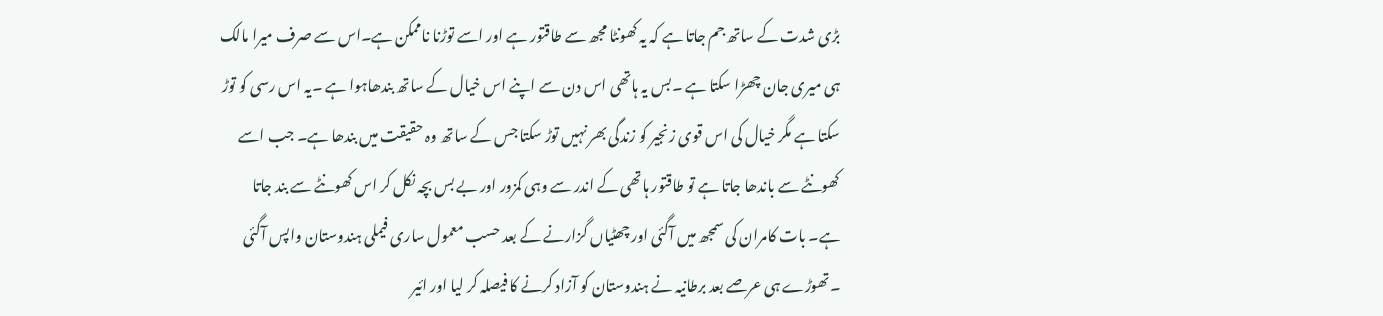بڑی شدت کے ساتھ جم جاتا ہے کہ یہ کھونٹا مجھ سے طاقتور ہے اور اسے توڑنا ناممکن ہے۔اس سے صرف میرا مالک ہی میری جان چھڑا سکتا ہے ۔بس یہ ہاتھی اس دن سے اپنے اس خیال کے ساتھ بندھاہوا ہے ۔یہ اس رسی کو توڑ سکتا ہے مگر خیال کی اس قوی زنجیر کو زندگی بھر نہیں توڑ سکتا جس کے ساتھ وہ حقیقت میں بندھا ہے۔ جب اسے کھونٹے سے باندھا جاتا ہے تو طاقتور ہاتھی کے اندر سے وہی کمزور اور بے بس بچہ نکل کر اس کھونٹے سے بند جاتا ہے۔ بات کامران کی سمجھ میں آگئی اور چھٹیاں گزارنے کے بعد حسب معمول ساری فیملی ہندوستان واپس آگئی ۔تھوڑے ہی عرصے بعد برطانیہ نے ہندوستان کو آزاد کرنے کا فیصلہ کر لیا اور ائیر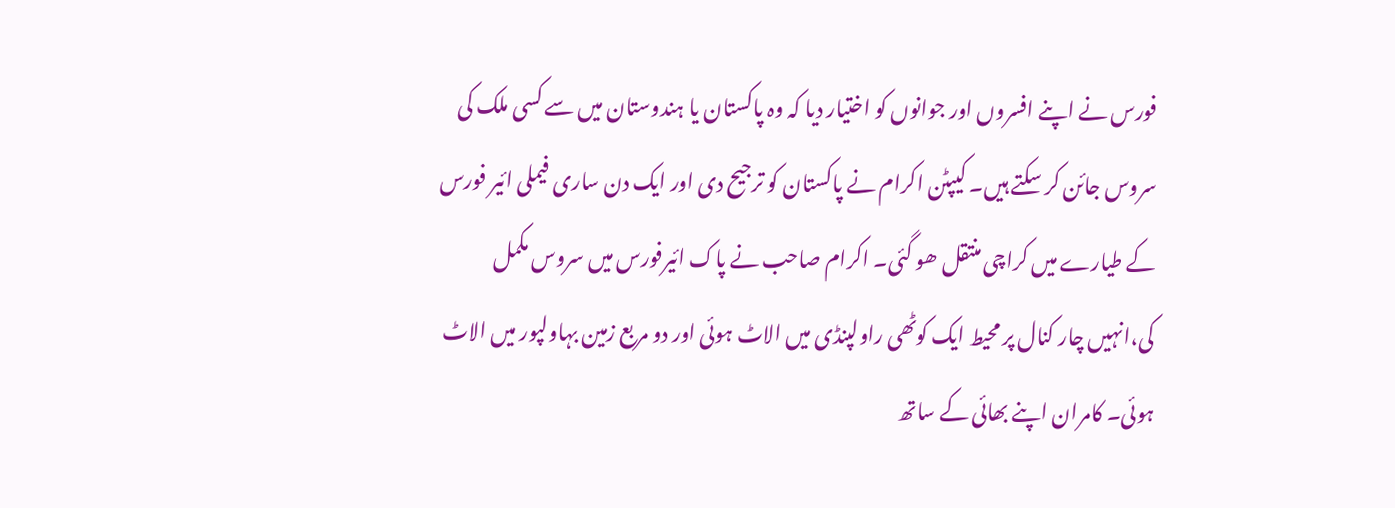فورس نے اپنے افسروں اور جوانوں کو اختیار دیا کہ وہ پاکستان یا ہندوستان میں سے کسی ملک کی سروس جائن کر سکتے ہیں۔ کیپٹن اکرام نے پاکستان کو ترجیح دی اور ایک دن ساری فیملی ائیر فورس کے طیارے میں کراچی منتقل ھو گئی۔ اکرام صاحب نے پاک ائیرفورس میں سروس مکمل کی،انہیں چار کنال پر محیط ایک کوٹھی راولپنڈی میں الاٹ ہوئی اور دو مربع زمین بہاولپور میں الاٹ ہوئی۔ کامران اپنے بھائی کے ساتھ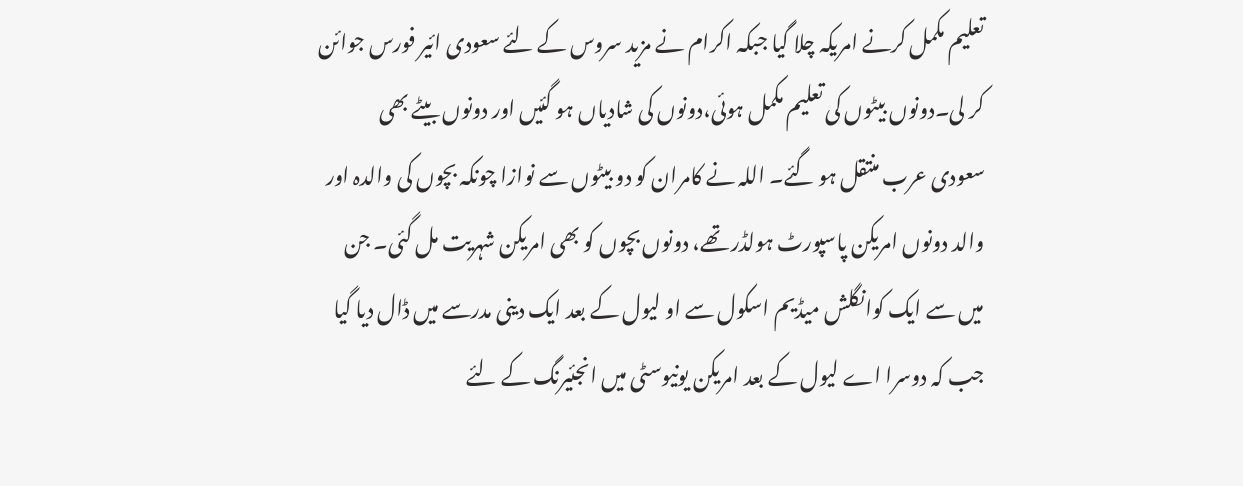تعلیم مکمل کرنے امریکہ چلا گیا جبکہ اکرام نے مزید سروس کے لئے سعودی ائیر فورس جوائن کر لی۔دونوں بیٹوں کی تعلیم مکمل ہوئی،دونوں کی شادیاں ہو گئیں اور دونوں بیٹے بھی سعودی عرب منتقل ہو گئے۔ اللہ نے کامران کو دو بیٹوں سے نوازا چونکہ بچوں کی والدہ اور والد دونوں امریکن پاسپورٹ ہولڈر تھے، دونوں بچوں کو بھی امریکن شہریت مل گئی۔ جن میں سے ایک کوانگلش میڈیم اسکول سے او لیول کے بعد ایک دینی مدرسے میں ڈال دیا گیا جب کہ دوسرا اے لیول کے بعد امریکن یونیوسٹی میں انجئیرنگ کے لئے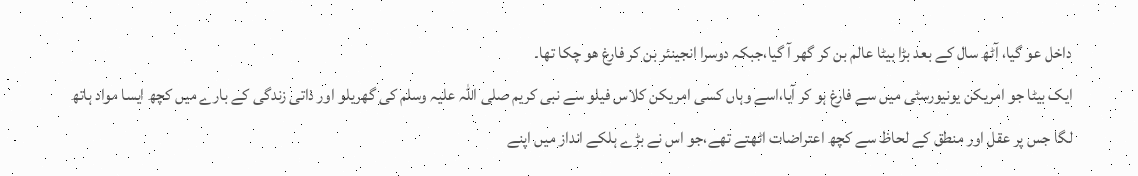داخل عو گیا، آٹھ سال کے بعد بڑا بیٹا عالم بن کر گھر آ گیا،جبکہ دوسرا انجینئر بن کر فارغ ھو چکا تھا۔
ایک بیٹا جو امریکن یونیورسٹی میں سے فارغ ہو کر آیا،اسے وہاں کسی امریکن کلاس فیلو سے نبی کریم صلی اللہ علیہ وسلم کی گھریلو اور ذاتی زندگی کے بارے میں کچھ ایسا مواد ہاتھ لگا جس پر عقل اور منطق کے لحاظ سے کچھ اعتراضات اٹھتے تھے،جو اس نے بڑے ہلکے انداز میں اپنے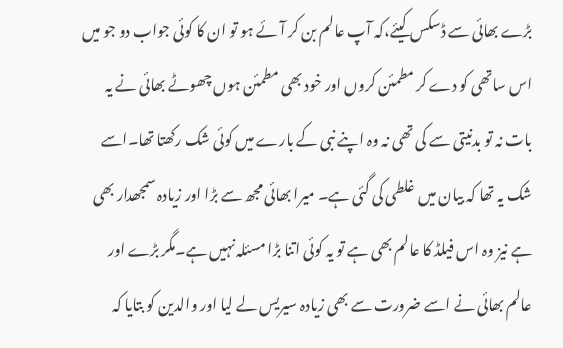بڑے بھائی سے ڈسکس کیئے،کہ آپ عالم بن کر آئے ہو تو ان کا کوئی جواب دو جو میں اس ساتھی کو دے کر مطمئن کروں اور خود بھی مطمئن ہوں چھوٹے بھائی نے یہ بات نہ تو بدنیتی سے کی تھی نہ وہ اپنے نبی کے بارے میں کوئی شک رکھتا تھا۔اسے شک یہ تھا کہ بیان میں غلطی کی گئی ہے۔ میرا بھائی مجھ سے بڑا اور زیادہ سمجھدار بھی ہے نیز وہ اس فیلڈ کا عالم بھی ہے تو یہ کوئی اتنا بڑا مسئلہ نہیں ہے۔مگر بڑے اور عالم بھائی نے اسے ضرورت سے بھی زیادہ سیریس لے لیا اور والدین کو بتایا کہ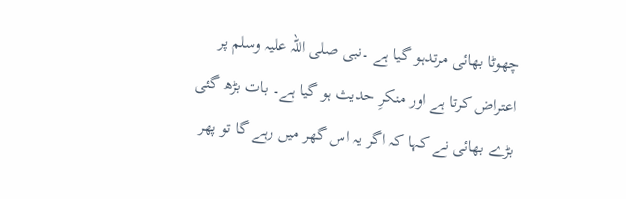چھوٹا بھائی مرتدہو گیا ہے ۔نبی صلی اللہ علیہ وسلم پر اعتراض کرتا ہے اور منکرِ حدیث ہو گیا ہے۔ بات بڑھ گئی بڑے بھائی نے کہا کہ اگر یہ اس گھر میں رہے گا تو پھر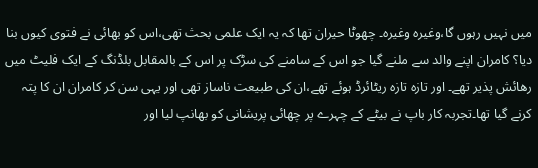میں نہیں رہوں گا،وغیرہ وغیرہ۔ چھوٹا حیران تھا کہ یہ ایک علمی بحث تھی،اس کو بھائی نے فتوی کیوں بنا دیا؟ کامران اپنے والد سے ملنے گیا جو اس کے سامنے کی سڑک پر اس کے بالمقابل بلڈنگ کے ایک فلیٹ میں رھائش پذیر تھے۔ اور تازہ تازہ ریٹائرڈ ہوئے تھے،ان کی طبیعت ناساز تھی اور یہی سن کر کامران ان کا پتہ کرنے گیا تھا۔تجربہ کار باپ نے بیٹے کے چہرے پر چھائی پریشانی کو بھانپ لیا اور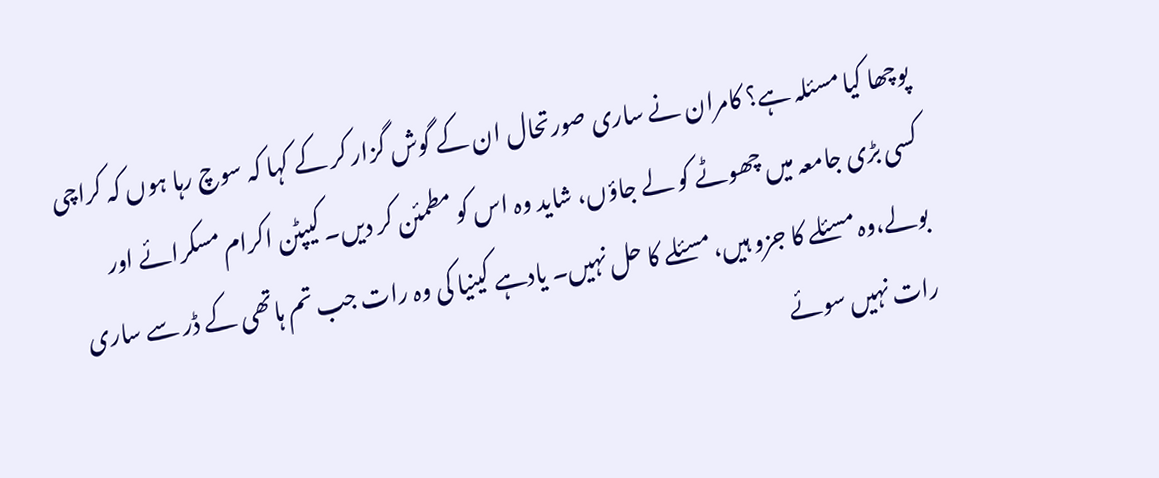پوچھا کیا مسئلہ ہے؟ کامران نے ساری صورتحال ان کے گوش گزار کر کے کہا کہ سوچ رہا ہوں کہ کراچی کسی بڑی جامعہ میں چھوٹے کو لے جاؤں، شاید وہ اس کو مطمئن کر دیں۔ کیپٹن اکرام مسکرائے اور بولے،وہ مسئلے کا جزو ہیں، مسئلے کا حل نہیں۔ یادہے کینیا کی وہ رات جب تم ہاتھی کے ڈر سے ساری رات نہیں سوئے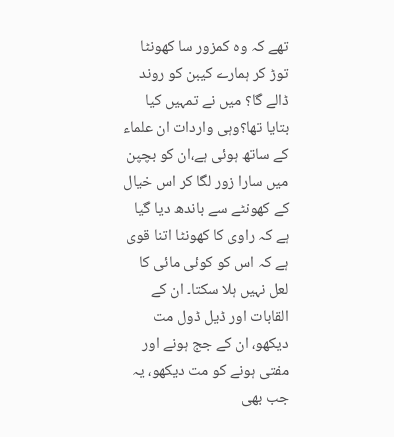تھے کہ وہ کمزور سا کھونٹا توڑ کر ہمارے کیبن کو روند ڈالے گا؟ میں نے تمہیں کیا بتایا تھا؟وہی واردات ان علماء کے ساتھ ہوئی ہے،ان کو بچپن میں سارا زور لگا کر اس خیال کے کھونٹے سے باندھ دیا گیا ہے کہ راوی کا کھونٹا اتنا قوی ہے کہ اس کو کوئی مائی کا لعل نہیں ہلا سکتا۔ ان کے القابات اور ڈیل ڈول مت دیکھو، ان کے جج ہونے اور مفتی ہونے کو مت دیکھو، یہ جب بھی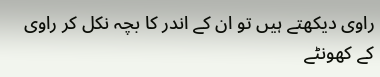راوی دیکھتے ہیں تو ان کے اندر کا بچہ نکل کر راوی کے کھونٹے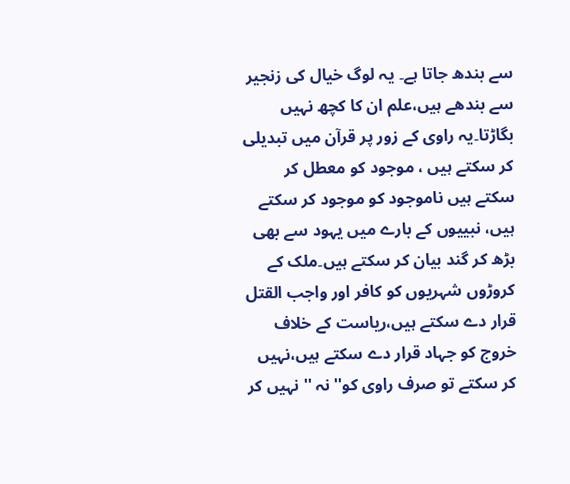سے بندھ جاتا ہے۔ یہ لوگ خیال کی زنجیر سے بندھے ہیں،علم ان کا کچھ نہیں بگاڑتا۔یہ راوی کے زور پر قرآن میں تبدیلی کر سکتے ہیں ، موجود کو معطل کر سکتے ہیں ناموجود کو موجود کر سکتے ہیں، نبییوں کے بارے میں یہود سے بھی بڑھ کر گند بیان کر سکتے ہیں۔ملک کے کروڑوں شہریوں کو کافر اور واجب القتل قرار دے سکتے ہیں،ریاست کے خلاف خروج کو جہاد قرار دے سکتے ہیں،نہیں کر سکتے تو صرف راوی کو'' نہ '' نہیں کر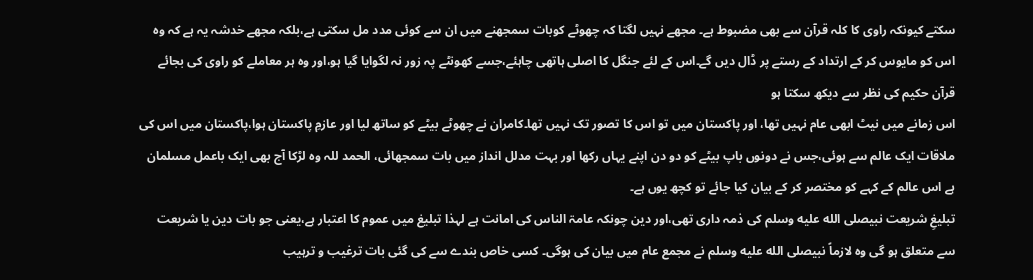سکتے کیونکہ راوی کا کلہ قرآن سے بھی مضبوط ہے۔ مجھے نہیں لگتا کہ چھوٹے کوبات سمجھنے میں ان سے کوئی مدد مل سکتی ہے،بلکہ مجھے خدشہ یہ ہے کہ وہ اس کو مایوس کر کے ارتداد کے رستے پر ڈال دیں گے۔اس کے لئے جنگل کا اصلی ہاتھی چاہئے،جسے کھونٹے پہ زور نہ لگوایا گیا ہو،اور وہ ہر معاملے کو راوی کی بجائے قرآن حکیم کی نظر سے دیکھ سکتا ہو
اس زمانے میں نیٹ ابھی عام نہیں تھا، اور پاکستان میں تو اس کا تصور تک نہیں تھا۔کامران نے چھوٹے بیٹے کو ساتھ لیا اور عازمِ پاکستان ہوا،پاکستان میں اس کی ملاقات ایک عالم سے ہوئی،جس نے دونوں باپ بیٹے کو دو دن اپنے یہاں رکھا اور بہت مدلل انداز میں بات سمجھائی، الحمد للہ وہ لڑکا آج بھی ایک باعمل مسلمان ہے اس عالم کے کہے کو مختصر کر کے بیان کیا جائے تو کچھ یوں ہے۔
تبلیغِ شریعت نبیصلى الله عليه وسلم کی ذمہ داری تھی،اور دین چونکہ عامۃ الناس کی امانت ہے لہذا تبلیغ میں عموم کا اعتبار ہے،یعنی جو بات دین یا شریعت سے متعلق ہو گی وہ لازماً نبیصلى الله عليه وسلم نے مجمع عام میں بیان کی ہوگی۔ کسی خاص بندے سے کی گئی بات ترغیب و ترہیب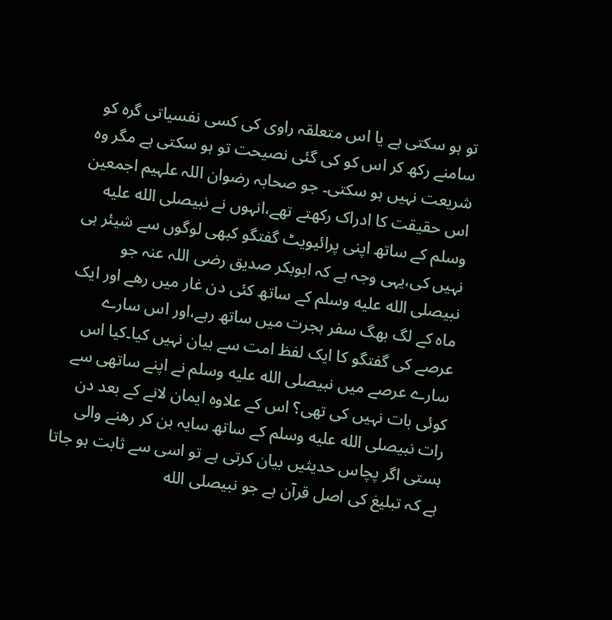تو ہو سکتی ہے یا اس متعلقہ راوی کی کسی نفسیاتی گرہ کو سامنے رکھ کر اس کو کی گئی نصیحت تو ہو سکتی ہے مگر وہ شریعت نہیں ہو سکتی۔ جو صحابہ رضوان اللہ علہیم اجمعین اس حقیقت کا ادراک رکھتے تھے،انہوں نے نبیصلى الله عليه وسلم کے ساتھ اپنی پرائیویٹ گفتگو کبھی لوگوں سے شیئر ہی نہیں کی،یہی وجہ ہے کہ ابوبکر صدیق رضی اللہ عنہ جو نبیصلى الله عليه وسلم کے ساتھ کئی دن غار میں رھے اور ایک ماہ کے لگ بھگ سفر ہجرت میں ساتھ رہے،اور اس سارے عرصے کی گفتگو کا ایک لفظ امت سے بیان نہیں کیا۔کیا اس سارے عرصے میں نبیصلى الله عليه وسلم نے اپنے ساتھی سے کوئی بات نہیں کی تھی؟ اس کے علاوہ ایمان لانے کے بعد دن رات نبیصلى الله عليه وسلم کے ساتھ سایہ بن کر رھنے والی ہستی اگر پچاس حدیثیں بیان کرتی ہے تو اسی سے ثابت ہو جاتا ہے کہ تبلیغ کی اصل قرآن ہے جو نبیصلى الله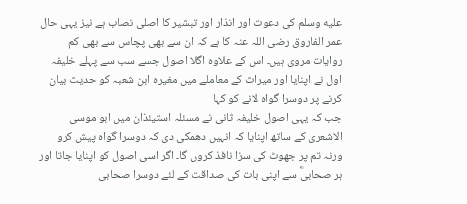عليه وسلم کی دعوت اور انذار اور تبشیر کا اصلی نصاب ہے نیز یہی حال عمر الفاروق رضی اللہ عنہ کا ہے کہ ان سے بھی پچاس سے بھی کم روایات مروی ہیں۔ اس کے علاوہ اگلا اصول جسے سب سے پہلے خلیفہ اول نے اپنایا اور میراث کے معاملے میں مغیرہ ابن شعبہ کو حدیث بیان کرنے پر دوسرا گواہ لانے کو کہا
جب کہ یہی اصول خلیفہ ثانی نے مسئلہ استیئذان میں ابو موسی الاشعری کے ساتھ اپنایا کہ انہیں دھمکی دی کہ دوسرا گواہ پیش کرو ورنہ تم پر جھوٹ کی سزا نافذ کروں گا۔ اگر اسی اصول کو اپنایا جاتا اور ہر صحابیؓ سے اپنی بات کی صداقت کے لئے دوسرا صحابی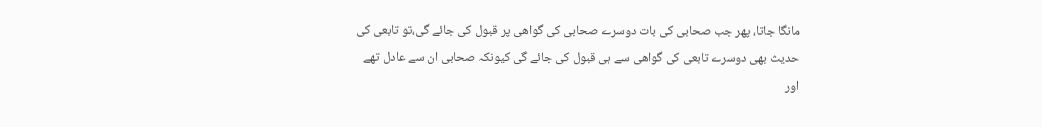مانگا جاتا، پھر جب صحابی کی بات دوسرے صحابی کی گواھی پر قبول کی جائے گی،تو تابعی کی حدیث بھی دوسرے تابعی کی گواھی سے ہی قبول کی جائے گی کیونکہ صحابی ان سے عادل تھے اور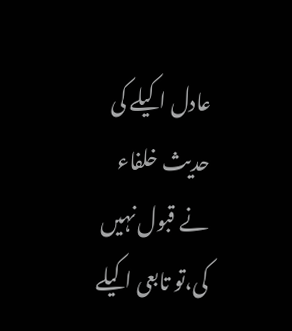عادل اکیلے کی حدیث خلفاء نے قبول نہیں کی،تو تابعی اکیلے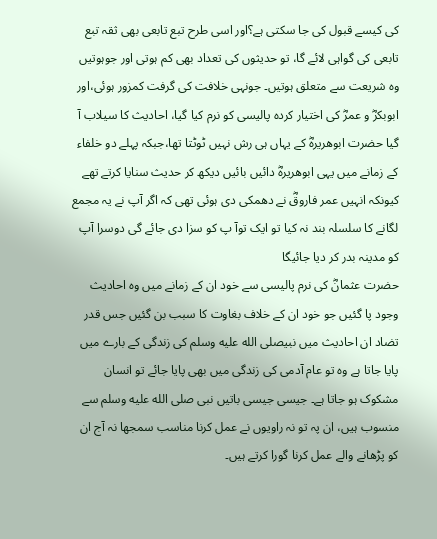کی کیسے قبول کی جا سکتی ہے؟اور اسی طرح تبع تابعی بھی ثقہ تبع تابعی کی گواہی لائے گا، تو حدیثوں کی تعداد بھی کم ہوتی اور جوہوتیں وہ شریعت سے متعلق ہوتیں۔ جونہی خلافت کی گرفت کمزور ہوئی،اور ابوبکرؓ و عمرؓ کی اختیار کردہ پالیسی کو نرم کیا گیا، احادیث کا سیلاب آ گیا حضرت ابوھریرہؓ کے یہاں ہی رش نہیں ٹوٹتا تھا،جبکہ پہلے دو خلفاء کے زمانے میں یہی ابوھریرہؓ دائیں بائیں دیکھ کر حدیث سنایا کرتے تھے کیونکہ انہیں عمر فاروقؓ نے دھمکی دی ہوئی تھی کہ اگر آپ نے یہ مجمع لگانے کا سلسلہ بند نہ کیا تو ایک توآ پ کو سزا دی جائے گی دوسرا آپ کو مدینہ بدر کر دیا جائیگا
حضرت عثمانؓ کی نرم پالیسی سے خود ان کے زمانے میں وہ احادیث وجود پا گئیں جو خود ان کے خلاف بغاوت کا سبب بن گئیں جس قدر تضاد ان احادیث میں نبیصلى الله عليه وسلم کی زندگی کے بارے میں پایا جاتا ہے وہ تو عام آدمی کی زندگی میں بھی پایا جائے تو انسان مشکوک ہو جاتا ہے۔ جیسی جیسی باتیں نبی صلى الله عليه وسلم سے منسوب ہیں، ان پہ تو نہ راویوں نے عمل کرنا مناسب سمجھا نہ آج ان کو پڑھانے والے عمل کرنا گورا کرتے ہیں۔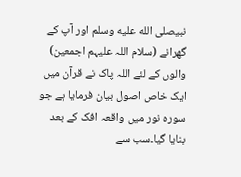نبیصلى الله عليه وسلم اور آپ کے گھرانے (سلام اللہ علیہم اجمعین) والوں کے لئے اللہ پاک نے قرآن میں ایک خاص اصول بیان فرمایا ہے جو سورہ نور میں واقعہ افک کے بعد بنایا گیا۔سب سے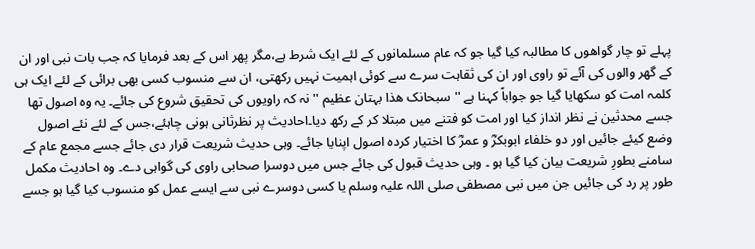پہلے تو چار گواھوں کا مطالبہ کیا گیا جو کہ عام مسلمانوں کے لئے ایک شرط ہے،مگر پھر اس کے بعد فرمایا کہ جب بات نبی اور ان کے گھر والوں کی آئے تو راوی اور ان کی ثقاہت سرے سے کوئی اہمیت نہیں رکھتی، ان سے منسوب کسی بھی برائی کے لئے ایک ہی کلمہ امت کو سکھایا گیا جو جواباً کہنا ہے '' سبحانک ھذا بہتان عظیم '' نہ کہ راویوں کی تحقیق شروع کی جائے۔ یہ وہ اصول تھا جسے محدثین نے نظر انداز کیا اور امت کو فتنے میں مبتلا کر کے رکھ دیا۔احادیث پر نظرثانی ہونی چاہئے،جس کے لئے نئے اصول وضع کیئے جائیں اور دو خلفاء ابوبکرؓ و عمرؓ کا اختیار کردہ اصول اپنایا جائے۔ وہی حدیث شریعت قرار دی جائے جسے مجمع عام کے سامنے بطورِ شریعت بیان کیا گیا ہو ۔ وہی حدیث قبول کی جائے جس میں دوسرا صحابی راوی کی گواہی دے۔ وہ احادیث مکمل طور پر رد کی جائیں جن میں نبی مصطفی صلی اللہ علیہ وسلم یا کسی دوسرے نبی سے ایسے عمل کو منسوب کیا گیا ہو جسے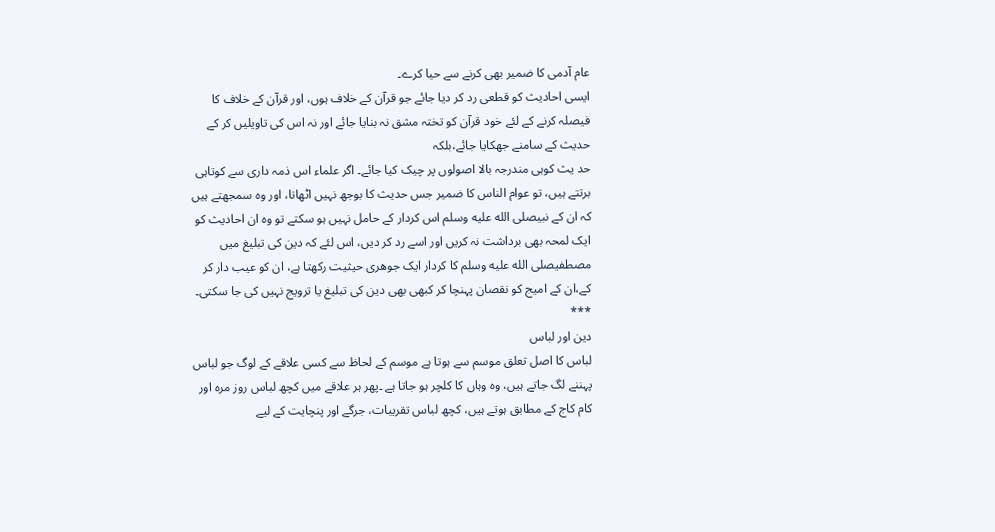عام آدمی کا ضمیر بھی کرنے سے حیا کرے۔
ایسی احادیث کو قطعی رد کر دیا جائے جو قرآن کے خلاف ہوں، اور قرآن کے خلاف کا فیصلہ کرنے کے لئے خود قرآن کو تختہ مشق نہ بنایا جائے اور نہ اس کی تاویلیں کر کے حدیث کے سامنے جھکایا جائے،بلکہ
حد یث کوہی مندرجہ بالا اصولوں پر چیک کیا جائے۔ اگر علماء اس ذمہ داری سے کوتاہی برتتے ہیں، تو عوام الناس کا ضمیر جس حدیث کا بوجھ نہیں اٹھاتا، اور وہ سمجھتے ہیں کہ ان کے نبیصلى الله عليه وسلم اس کردار کے حامل نہیں ہو سکتے تو وہ ان احادیث کو ایک لمحہ بھی برداشت نہ کریں اور اسے رد کر دیں، اس لئے کہ دین کی تبلیغ میں مصطفیصلى الله عليه وسلم کا کردار ایک جوھری حیثیت رکھتا ہے، ان کو عیب دار کر کے،ان کے امیج کو نقصان پہنچا کر کبھی بھی دین کی تبلیغ یا ترویج نہیں کی جا سکتی۔
***
دین اور لباس
لباس کا اصل تعلق موسم سے ہوتا ہے موسم کے لحاظ سے کسی علاقے کے لوگ جو لباس پہننے لگ جاتے ہیں، وہ وہاں کا کلچر ہو جاتا ہے ۔پھر ہر علاقے میں کچھ لباس روز مرہ اور کام کاج کے مطابق ہوتے ہیں، کچھ لباس تقریبات، جرگے اور پنچایت کے لیے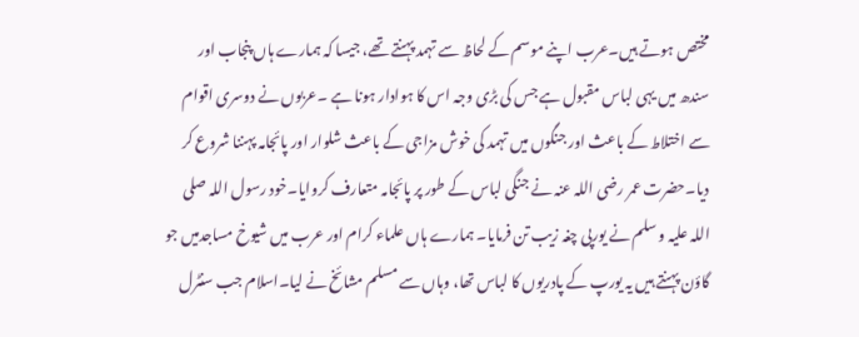مختص ہوتے ہیں۔عرب اپنے موسم کے لحاظ سے تہمد پہنتے تھے، جیسا کہ ہمارے ہاں پنجاب اور سندھ میں یہی لباس مقبول ہے جس کی بڑی وجہ اس کا ہوادار ہونا ہے ۔عربوں نے دوسری اقوام سے اختلاط کے باعث اور جنگوں میں تہمد کی خوش مزاجی کے باعث شلوار اور پائجامہ پہننا شروع کر دیا۔حضرت عمر رضی اللہ عنہ نے جنگی لباس کے طور پر پائجامہ متعارف کروایا۔خود رسول اللہ صلی اللہ علیہ و سلم نے یورپی چغہ زیب تن فرمایا۔ ہمارے ہاں علماء کرام اور عرب میں شیوخ مساجدمیں جو گاؤن پہنتے ہیں یہ یورپ کے پادریوں کا لباس تھا، وہاں سے مسلم مشائخ نے لیا۔اسلام جب سنٹرل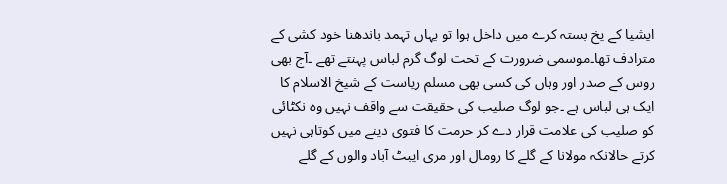ایشیا کے یخ بستہ کرے میں داخل ہوا تو یہاں تہمد باندھنا خود کشی کے مترادف تھا۔موسمی ضرورت کے تحت لوگ گرم لباس پہنتے تھے ۔آج بھی روس کے صدر اور وہاں کی کسی بھی مسلم ریاست کے شیخ الاسلام کا ایک ہی لباس ہے ۔جو لوگ صلیب کی حقیقت سے واقف نہیں وہ نکٹائی کو صلیب کی علامت قرار دے کر حرمت کا فتوی دینے میں کوتاہی نہیں کرتے حالانکہ مولانا کے گلے کا رومال اور مری ایبٹ آباد والوں کے گلے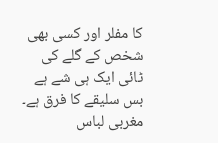کا مفلر اور کسی بھی شخص کے گلے کی ٹائی ایک ہی شے ہے بس سلیقے کا فرق ہے۔ مغربی لباس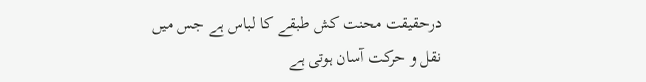درحقیقت محنت کش طبقے کا لباس ہے جس میں نقل و حرکت آسان ہوتی ہے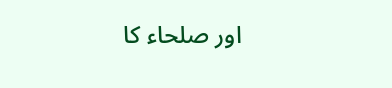اور صلحاء کا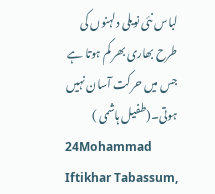لباس نئی نویلی دلہنوں کی طرح بھاری بھر کم ہوتا ہے جس میں حرکت آسان نہیں ہوتی۔(طفیل ہاشمی )
24Mohammad Iftikhar Tabassum,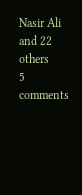Nasir Ali and 22 others
5 comments